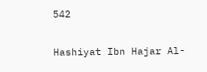542

Hashiyat Ibn Hajar Al-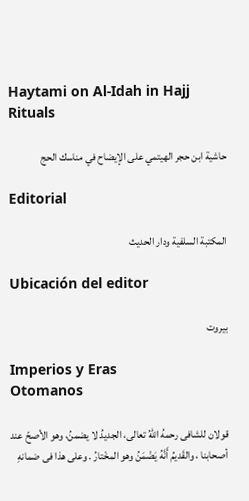Haytami on Al-Idah in Hajj Rituals

حاشية ابن حجر الهيتمي على الإيضاح في مناسك الحج

Editorial

المكتبة السلفية ودار الحديث

Ubicación del editor

بيروت

Imperios y Eras
Otomanos

قولان للشافى رحمهُ اللهُ تعالى، الجديدُ لا يضمنُ، وهو الأصحّ عند أصحابنا ، والقَديمُ أَنَّهُ يَضْمَنُ وهو المخْتارُ . وعلى هذا فى ضمانهِ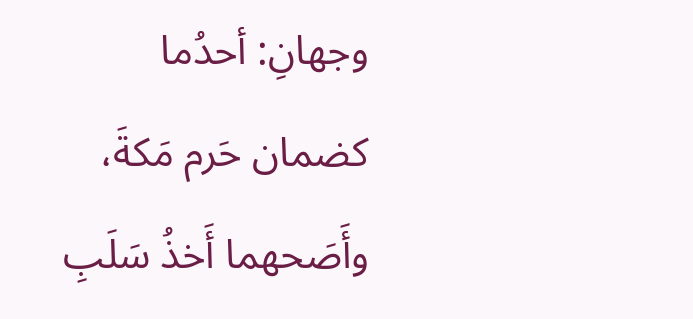وجهانِ: أحدُما كضمان حَرم مَكةَ، وأَصَحهما أَخذُ سَلَبِ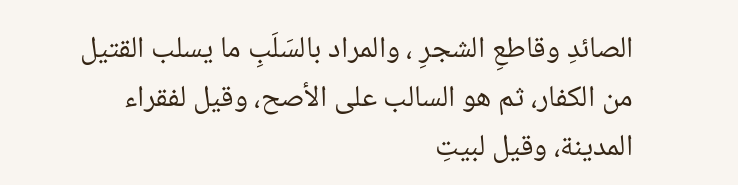الصائدِ وقاطعِ الشجرِ ، والمراد بالسَلَبِ ما يسلب القتيل من الكفار، ثم هو السالب على الأصح، وقيل لفقراء المدينة، وقيل لبيتِ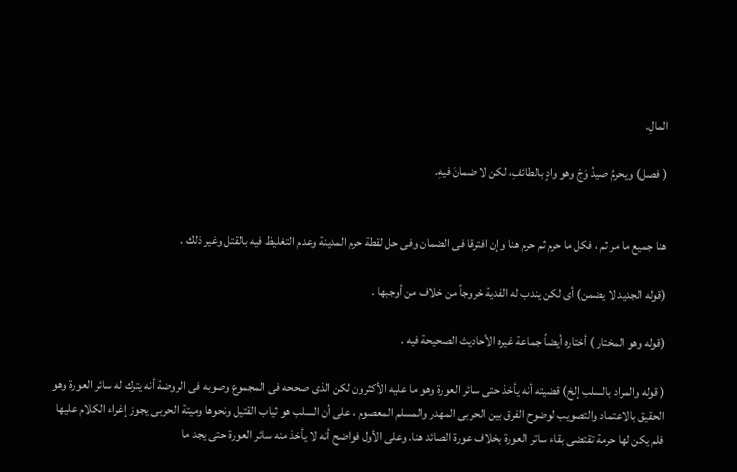المالِ.

( فصل) ويحرمُ صيدُ وَجْ وهو وادٍ بالطائفِ، لكن لا ضمانَ فيهِ.


هنا جميع ما مر ثم ، فكل ما حرم ثم حرم هنا وإن افترقا فى الضمان وفى حل لقطة حرم المدينة وعدم التغليظ فيه بالقتل وغير ذلك .

(قوله الجديد لا يضمن) أى لكن يندب له الفدية خروجاً من خلاف من أوجبها .

(قوله وهو المختار ) أختاره أيضاً جماعة غيره الأحاديث الصحيحة فيه .

( قوله والمراد بالسلب إلخ) قضيته أنه يأخذ حتى سائر العورة وهو ما عليه الأكثرون لكن الذى صححه فى المجموع وصوبه فى الروضة أنه يترك له سائر العورة وهو الحقيق بالاعتماد والتصويب لوضوح الفرق بين الحربى المهدر والمسلم المعصوم ، على أن السلب هو ثياب القتيل ونحوها وميتة الحربى يجوز إغراء الكلام عليها فلم يكن لها حرمة تقتضى بقاء ساتر العورة بخلاف عورة الصائد هنا. وعلى الأول فواضح أنه لا يأخذ منه سائر العورة حتى يجد ما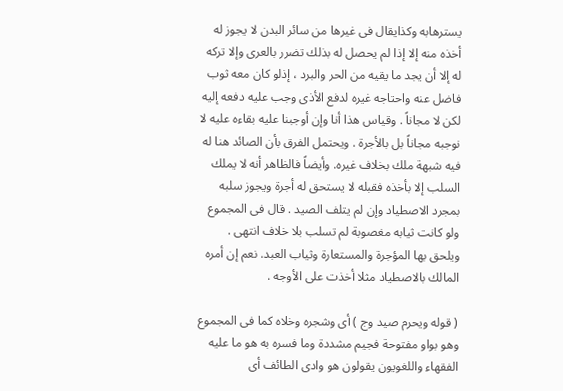يسترهابه وكذايقال فى غيرها من سائر البدن لا يجوز له أخذه منه إلا إذا لم يحصل له بذلك تضرر بالعرى وإلا تركه له إلا أن يجد ما يقيه من الحر والبرد ، إذلو كان معه ثوب فاضل عنه واحتاجه غيره لدفع الأذى وجب عليه دفعه إليه لكن لا مجاناً . وقياس هذا أنا وإن أوجبنا عليه بقاءه عليه لا نوجبه مجاناً بل بالأجرة . ويحتمل الفرق بأن الصائد هنا له فيه شبهة ملك بخلاف غيره. وأيضاً فالظاهر أنه لا يملك السلب إلا بأخذه فقبله لا يستحق له أجرة ويجوز سلبه بمجرد الاصطياد وإن لم يتلف الصيد . قال فى المجموع ولو كانت ثيابه مغصوبة لم تسلب بلا خلاف انتهى . ويلحق بها المؤجرة والمستعارة وثياب العبد. نعم إن أمره المالك بالاصطياد مثلا أخذت على الأوجه .

( قوله ويحرم صيد وج ) أى وشجره وخلاه كما فى المجموع وهو بواو مفتوحة فجيم مشددة وما فسره به هو ما عليه الفقهاء واللغويون يقولون هو وادى الطائف أى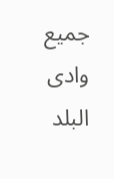جميع وادى البلد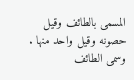المسمى بالطائف وقيل حصونه وقيل واحد منها . وسمى الطائف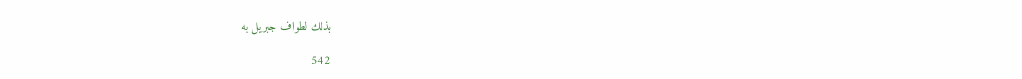بذلك لطواف جبريل به

542